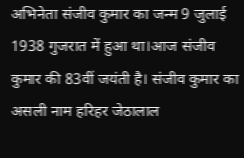अभिनेता संजीव कुमार का जन्म 9 जुलाई 1938 गुजरात में हुआ था।आज संजीव कुमार की 83वीं जयंती है। संजीव कुमार का असली नाम हरिहर जेठालाल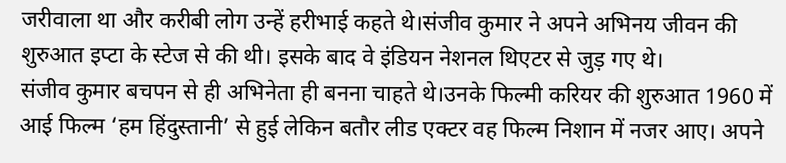जरीवाला था और करीबी लोग उन्हें हरीभाई कहते थे।संजीव कुमार ने अपने अभिनय जीवन की शुरुआत इप्टा के स्टेज से की थी। इसके बाद वे इंडियन नेशनल थिएटर से जुड़ गए थे।
संजीव कुमार बचपन से ही अभिनेता ही बनना चाहते थे।उनके फिल्मी करियर की शुरुआत 1960 में आई फिल्म ‘हम हिंदुस्तानी’ से हुई लेकिन बतौर लीड एक्टर वह फिल्म निशान में नजर आए। अपने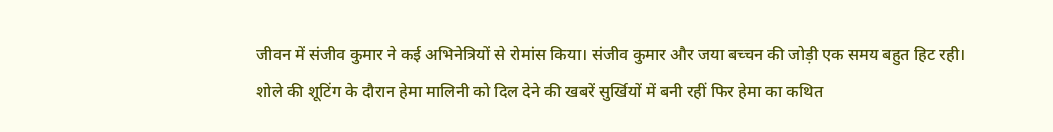जीवन में संजीव कुमार ने कई अभिनेत्रियों से रोमांस किया। संजीव कुमार और जया बच्चन की जोड़ी एक समय बहुत हिट रही।
शोले की शूटिंग के दौरान हेमा मालिनी को दिल देने की खबरें सुर्खियों में बनी रहीं फिर हेमा का कथित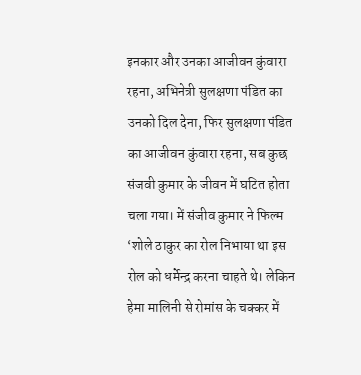इनकार और उनका आजीवन कुंवारा रहना, अभिनेत्री सुलक्षणा पंडित का उनको दिल देना, फिर सुलक्षणा पंडित का आजीवन कुंवारा रहना, सब कुछ संजवी कुमार के जीवन में घटित होता चला गया। में संजीव कुमार ने फिल्म ‘शोले ठाकुर का रोल निभाया था इस रोल को धर्मेन्द्र करना चाहते थे। लेकिन हेमा मालिनी से रोमांस के चक्कर में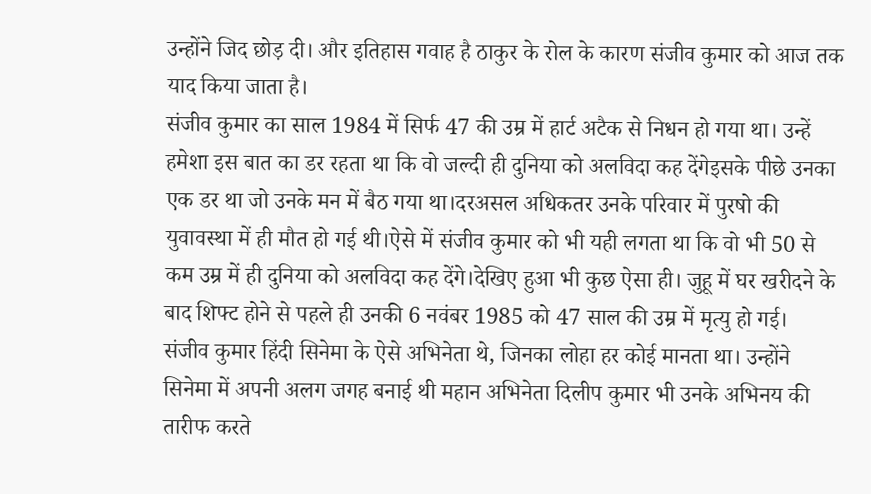उन्होंने जिद छोड़ दी। और इतिहास गवाह है ठाकुर के रोल के कारण संजीव कुमार को आज तक याद किया जाता है।
संजीव कुमार का साल 1984 में सिर्फ 47 की उम्र में हार्ट अटैक से निधन हो गया था। उन्हें हमेशा इस बात का डर रहता था कि वो जल्दी ही दुनिया को अलविदा कह देंगेइसके पीछे उनका एक डर था जो उनके मन में बैठ गया था।दरअसल अधिकतर उनके परिवार में पुरषो की युवावस्था में ही मौत हो गई थी।ऐसे में संजीव कुमार को भी यही लगता था कि वो भी 50 से कम उम्र में ही दुनिया को अलविदा कह देंगे।देखिए हुआ भी कुछ ऐसा ही। जुहू में घर खरीदने के बाद शिफ्ट होने से पहले ही उनकी 6 नवंबर 1985 को 47 साल की उम्र में मृत्यु हो गई।
संजीव कुमार हिंदी सिनेमा के ऐसे अभिनेता थे, जिनका लोहा हर कोई मानता था। उन्होंने सिनेमा में अपनी अलग जगह बनाई थी महान अभिनेता दिलीप कुमार भी उनके अभिनय की तारीफ करते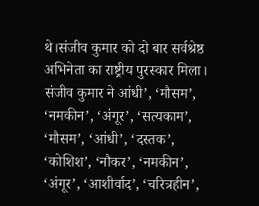थे।संजीव कुमार को दो बार सर्वश्रेष्ठ अभिनेता का राष्ट्रीय पुरस्कार मिला।
संजीव कुमार ने आंधी’, ‘मौसम’, ‘नमकीन’, ‘अंगूर’, ‘सत्यकाम’, ‘मौसम’, ‘आंधी’, ‘दस्तक’, ‘कोशिश’, ‘नौकर’, ‘नमकीन’, ‘अंगूर’, ‘आशीर्वाद’, ‘चरित्रहीन’,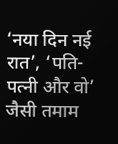‘नया दिन नई रात’, ‘पति-पत्नी और वो’ जैसी तमाम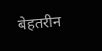बेहतरीन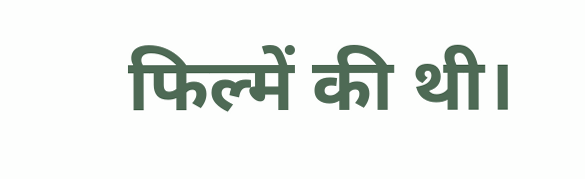फिल्में की थी।